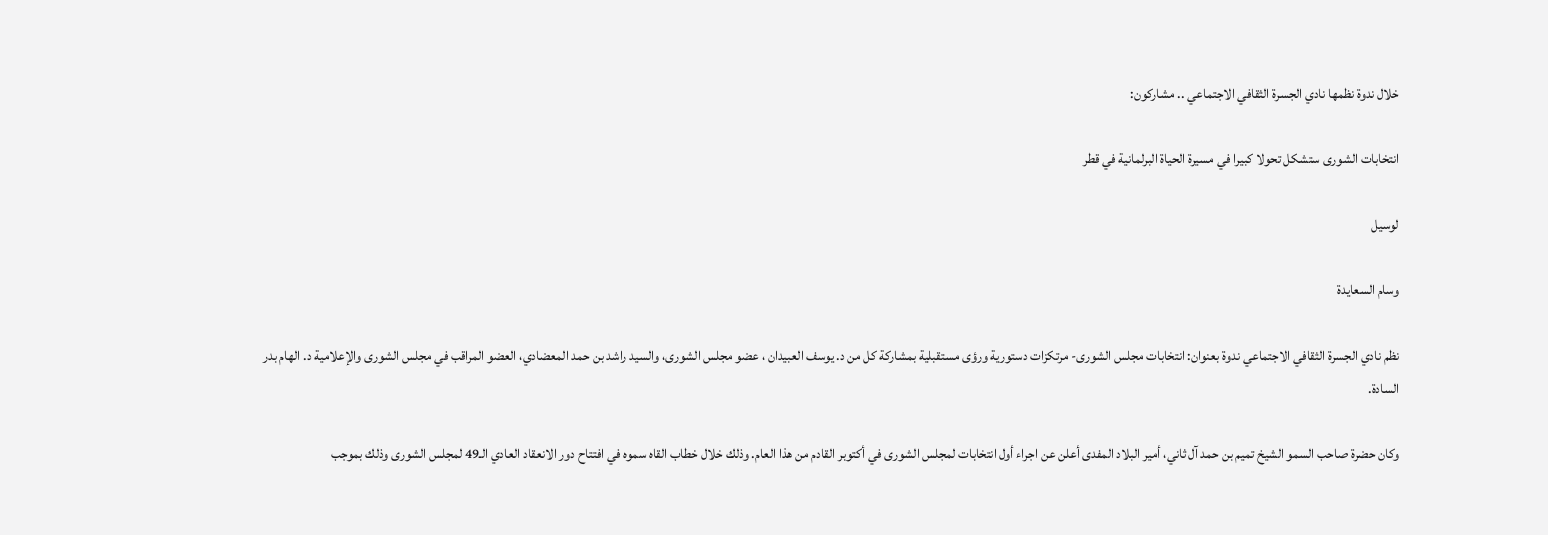خلال ندوة نظمها نادي الجسرة الثقافي الاجتماعي .. مشاركون:

انتخابات الشورى ستشكل تحولا كبيرا في مسيرة الحياة البرلمانية في قطر

لوسيل

وسام السعايدة

نظم نادي الجسرة الثقافي الاجتماعي ندوة بعنوان: انتخابات مجلس الشورى- مرتكزات دستورية ورؤى مستقبلية بمشاركة كل من د. يوسف العبيدان ، عضو مجلس الشورى، والسيد راشد بن حمد المعضادي، العضو المراقب في مجلس الشورى والإعلامية د. الهام بدر السادة.

وكان حضرة صاحب السمو الشيخ تميم بن حمد آل ثاني، أمير البلاد المفدى أعلن عن اجراء أول انتخابات لمجلس الشورى في أكتوبر القادم من هذا العام. وذلك خلال خطاب القاه سموه في افتتاح دور الانعقاد العادي الـ49 لمجلس الشورى وذلك بموجب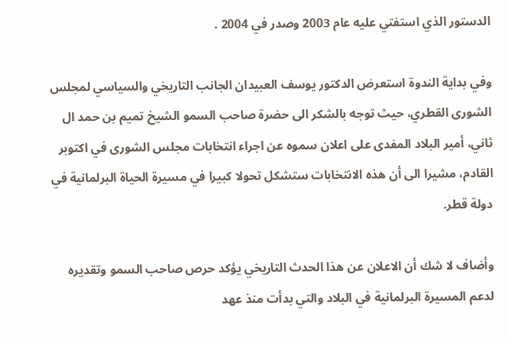الدستور الذي استفتي عليه عام 2003 وصدر في 2004 .

وفي بداية الندوة استعرض الدكتور يوسف العبيدان الجانب التاريخي والسياسي لمجلس الشورى القطري، حيث توجه بالشكر الى حضرة صاحب السمو الشيخ تميم بن حمد ال ثاني، أمير البلاد المفدى على اعلان سموه عن اجراء انتخابات مجلس الشورى في اكتوبر القادم، مشيرا الى أن هذه الانتخابات ستشكل تحولا كبيرا في مسيرة الحياة البرلمانية في دولة قطر.

وأضاف لا شك أن الاعلان عن هذا الحدث التاريخي يؤكد حرص صاحب السمو وتقديره لدعم المسيرة البرلمانية في البلاد والتي بدأت منذ عهد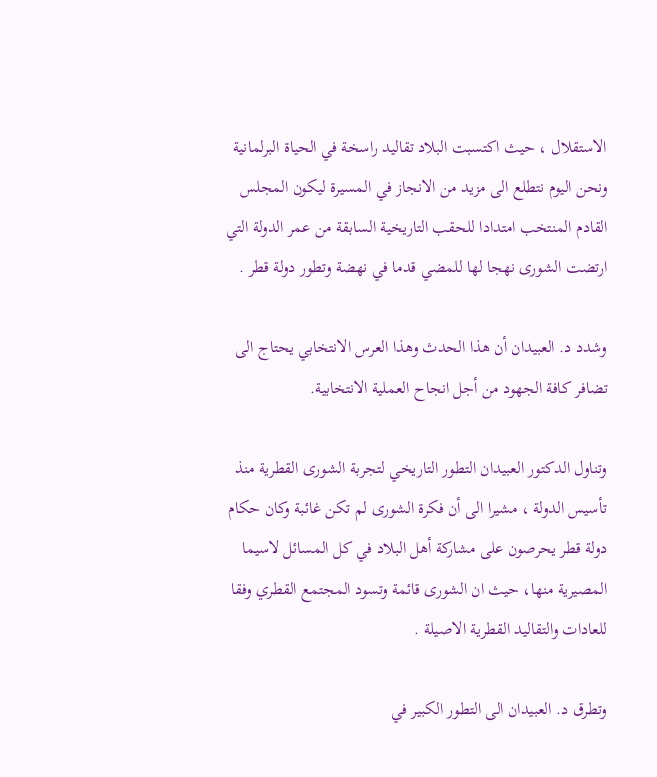الاستقلال ، حيث اكتسبت البلاد تقاليد راسخة في الحياة البرلمانية ونحن اليوم نتطلع الى مزيد من الانجاز في المسيرة ليكون المجلس القادم المنتخب امتدادا للحقب التاريخية السابقة من عمر الدولة التي ارتضت الشورى نهجا لها للمضي قدما في نهضة وتطور دولة قطر .

وشدد د. العبيدان أن هذا الحدث وهذا العرس الانتخابي يحتاج الى تضافر كافة الجهود من أجل انجاح العملية الانتخابية.

وتناول الدكتور العبيدان التطور التاريخي لتجربة الشورى القطرية منذ تأسيس الدولة ، مشيرا الى أن فكرة الشورى لم تكن غائبة وكان حكام دولة قطر يحرصون على مشاركة أهل البلاد في كل المسائل لاسيما المصيرية منها، حيث ان الشورى قائمة وتسود المجتمع القطري وفقا للعادات والتقاليد القطرية الاصيلة .

وتطرق د. العبيدان الى التطور الكبير في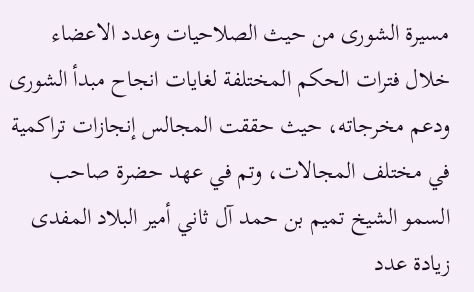مسيرة الشورى من حيث الصلاحيات وعدد الاعضاء خلال فترات الحكم المختلفة لغايات انجاح مبدأ الشورى ودعم مخرجاته، حيث حققت المجالس إنجازات تراكمية في مختلف المجالات، وتم في عهد حضرة صاحب السمو الشيخ تميم بن حمد آل ثاني أمير البلاد المفدى زيادة عدد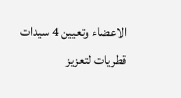الاعضاء وتعيين 4 سيدات قطريات لتعزيز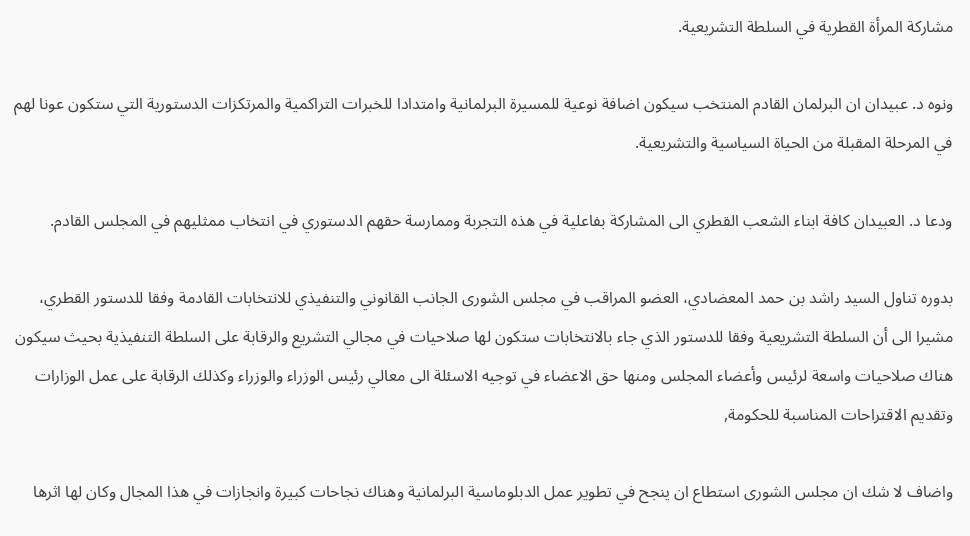مشاركة المرأة القطرية في السلطة التشريعية.

ونوه د. عبيدان ان البرلمان القادم المنتخب سيكون اضافة نوعية للمسيرة البرلمانية وامتدادا للخبرات التراكمية والمرتكزات الدستورية التي ستكون عونا لهم في المرحلة المقبلة من الحياة السياسية والتشريعية.

ودعا د. العبيدان كافة ابناء الشعب القطري الى المشاركة بفاعلية في هذه التجربة وممارسة حقهم الدستوري في انتخاب ممثليهم في المجلس القادم.

بدوره تناول السيد راشد بن حمد المعضادي، العضو المراقب في مجلس الشورى الجانب القانوني والتنفيذي للانتخابات القادمة وفقا للدستور القطري، مشيرا الى أن السلطة التشريعية وفقا للدستور الذي جاء بالانتخابات ستكون لها صلاحيات في مجالي التشريع والرقابة على السلطة التنفيذية بحيث سيكون هناك صلاحيات واسعة لرئيس وأعضاء المجلس ومنها حق الاعضاء في توجيه الاسئلة الى معالي رئيس الوزراء والوزراء وكذلك الرقابة على عمل الوزارات وتقديم الاقتراحات المناسبة للحكومة,

واضاف لا شك ان مجلس الشورى استطاع ان ينجح في تطوير عمل الدبلوماسية البرلمانية وهناك نجاحات كبيرة وانجازات في هذا المجال وكان لها اثرها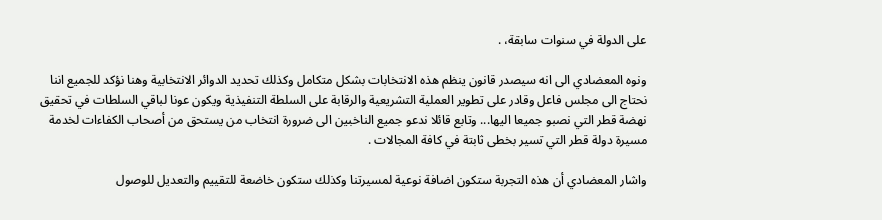على الدولة في سنوات سابقة، .

ونوه المعضادي الى انه سيصدر قانون ينظم هذه الانتخابات بشكل متكامل وكذلك تحديد الدوائر الانتخابية وهنا نؤكد للجميع اننا نحتاج الى مجلس فاعل وقادر على تطوير العملية التشريعية والرقابة على السلطة التنفيذية ويكون عونا لباقي السلطات في تحقيق نهضة قطر التي نصبو جميعا اليها... وتابع قائلا ندعو جميع الناخبين الى ضرورة انتخاب من يستحق من أصحاب الكفاءات لخدمة مسيرة دولة قطر التي تسير بخطى ثابتة في كافة المجالات .

واشار المعضادي أن هذه التجربة ستكون اضافة نوعية لمسيرتنا وكذلك ستكون خاضعة للتقييم والتعديل للوصول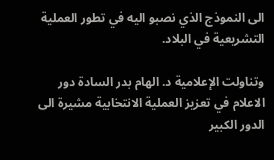الى النموذج الذي نصبو اليه في تطور العملية التشريعية في البلاد.

وتناولت الإعلامية د. الهام بدر السادة دور الاعلام في تعزيز العملية الانتخابية مشيرة الى الدور الكبير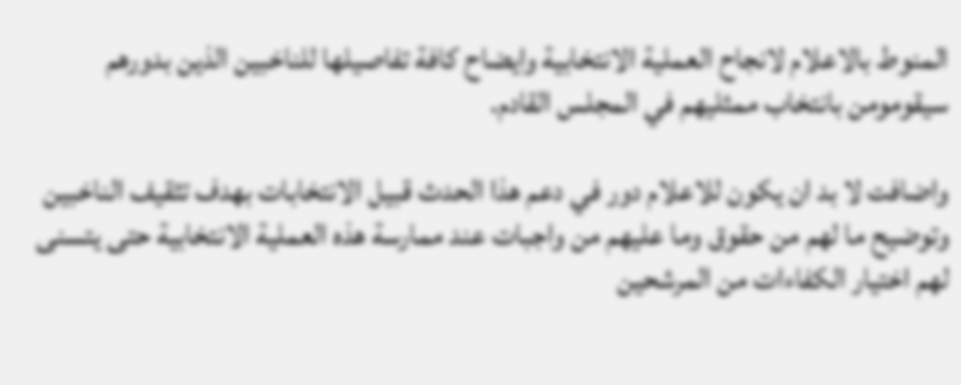المنوط بالاعلام لانجاح العملية الانتخابية وايضاح كافة تفاصيلها للناخبين الذين بدورهم سيقومومن بانتخاب ممثليهم في المجلس القادم.

واضافت لا بد ان يكون للاعلام دور في دعم هذا الحدث قبيل الانتخابات بهدف تثقيف الناخبين وتوضيح ما لهم من حقوق وما عليهم من واجبات عند ممارسة هذه العملية الانتخابية حتى يتسنى لهم اختيار الكفاءات من المرشحين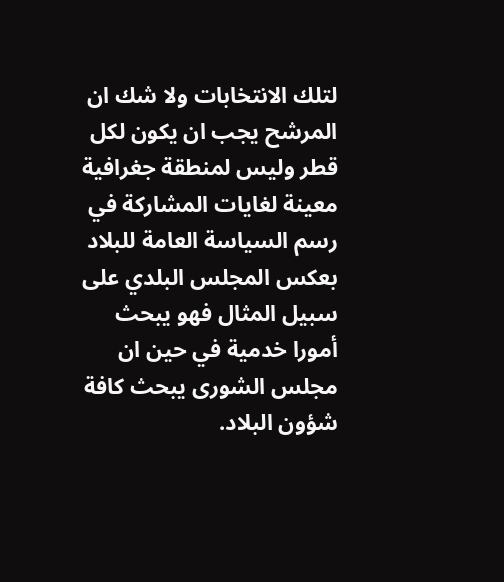لتلك الانتخابات ولا شك ان المرشح يجب ان يكون لكل قطر وليس لمنطقة جغرافية معينة لغايات المشاركة في رسم السياسة العامة للبلاد بعكس المجلس البلدي على سبيل المثال فهو يبحث أمورا خدمية في حين ان مجلس الشورى يبحث كافة شؤون البلاد.